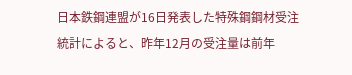日本鉄鋼連盟が16日発表した特殊鋼鋼材受注統計によると、昨年12月の受注量は前年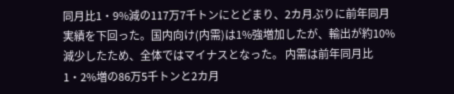同月比1・9%減の117万7千トンにとどまり、2カ月ぶりに前年同月実績を下回った。国内向け(内需)は1%強増加したが、輸出が約10%減少したため、全体ではマイナスとなった。 内需は前年同月比1・2%増の86万5千トンと2カ月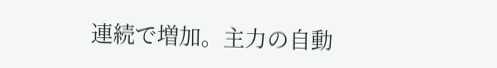連続で増加。主力の自動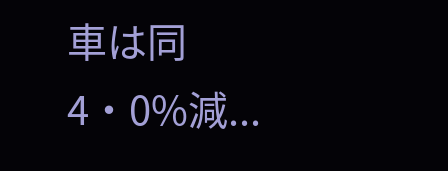車は同4・0%減...